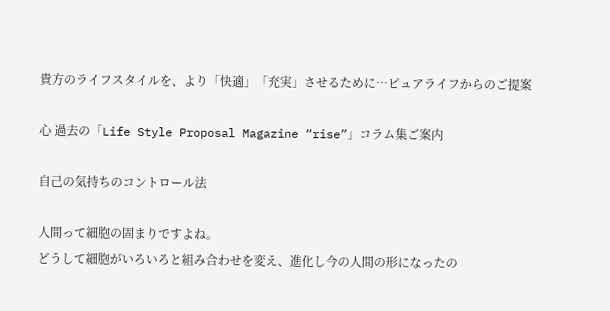貴方のライフスタイルを、より「快適」「充実」させるために…ピュアライフからのご提案

心 過去の「Life Style Proposal Magazine “rise”」コラム集ご案内

自己の気持ちのコントロール法

人間って細胞の固まりですよね。
どうして細胞がいろいろと組み合わせを変え、進化し今の人間の形になったの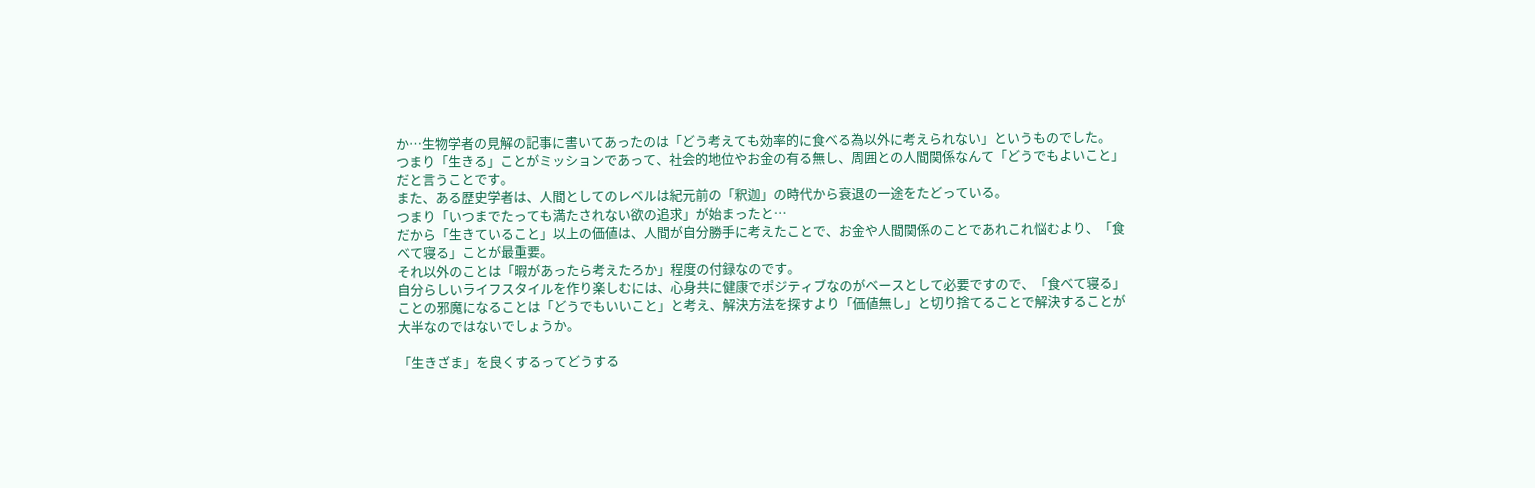か…生物学者の見解の記事に書いてあったのは「どう考えても効率的に食べる為以外に考えられない」というものでした。
つまり「生きる」ことがミッションであって、社会的地位やお金の有る無し、周囲との人間関係なんて「どうでもよいこと」だと言うことです。
また、ある歴史学者は、人間としてのレベルは紀元前の「釈迦」の時代から衰退の一途をたどっている。
つまり「いつまでたっても満たされない欲の追求」が始まったと…
だから「生きていること」以上の価値は、人間が自分勝手に考えたことで、お金や人間関係のことであれこれ悩むより、「食べて寝る」ことが最重要。
それ以外のことは「暇があったら考えたろか」程度の付録なのです。
自分らしいライフスタイルを作り楽しむには、心身共に健康でポジティブなのがベースとして必要ですので、「食べて寝る」ことの邪魔になることは「どうでもいいこと」と考え、解決方法を探すより「価値無し」と切り捨てることで解決することが大半なのではないでしょうか。

「生きざま」を良くするってどうする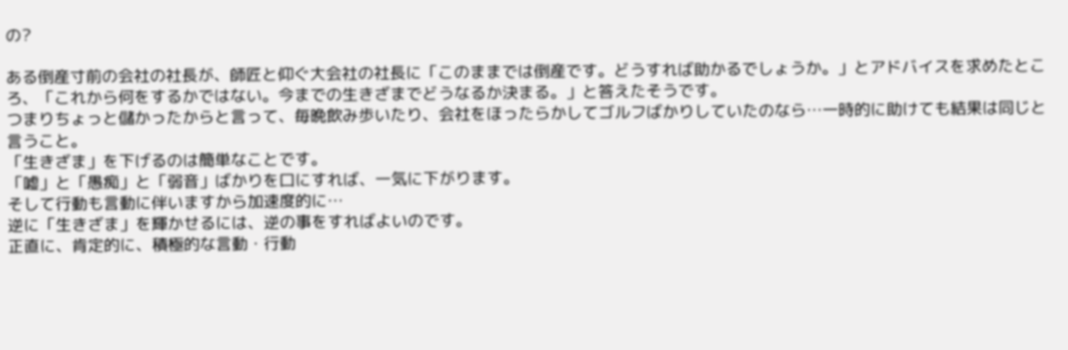の?

ある倒産寸前の会社の社長が、師匠と仰ぐ大会社の社長に「このままでは倒産です。どうすれば助かるでしょうか。」とアドバイスを求めたところ、「これから何をするかではない。今までの生きざまでどうなるか決まる。」と答えたそうです。
つまりちょっと儲かったからと言って、毎晩飲み歩いたり、会社をほったらかしてゴルフばかりしていたのなら…一時的に助けても結果は同じと言うこと。
「生きざま」を下げるのは簡単なことです。
「嘘」と「愚痴」と「弱音」ばかりを口にすれば、一気に下がります。
そして行動も言動に伴いますから加速度的に…
逆に「生きざま」を輝かせるには、逆の事をすればよいのです。
正直に、肯定的に、積極的な言動・行動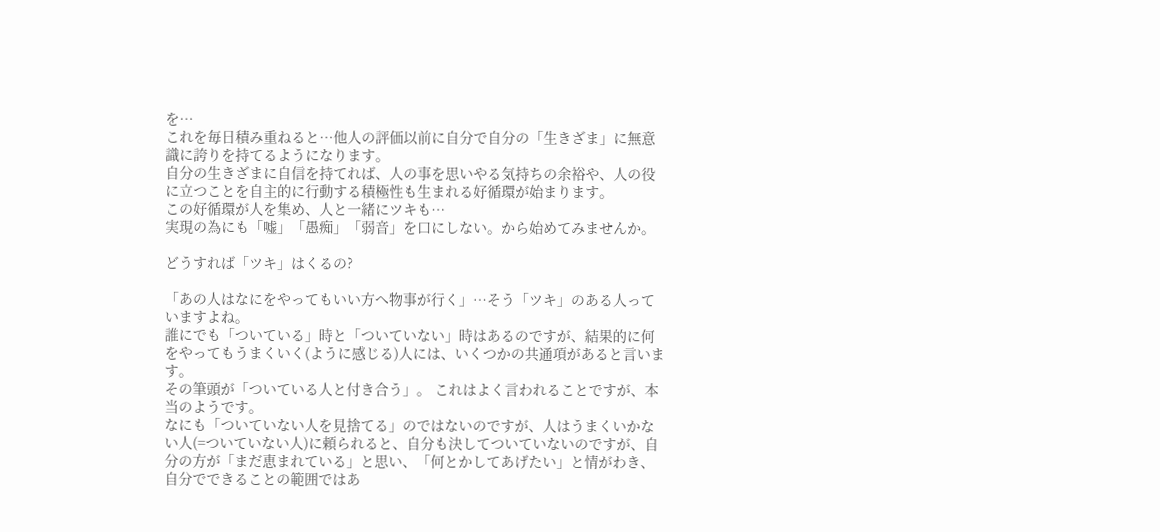を…
これを毎日積み重ねると…他人の評価以前に自分で自分の「生きざま」に無意識に誇りを持てるようになります。
自分の生きざまに自信を持てれば、人の事を思いやる気持ちの余裕や、人の役に立つことを自主的に行動する積極性も生まれる好循環が始まります。
この好循環が人を集め、人と一緒にツキも…
実現の為にも「嘘」「愚痴」「弱音」を口にしない。から始めてみませんか。

どうすれば「ツキ」はくるの?

「あの人はなにをやってもいい方へ物事が行く」…そう「ツキ」のある人っていますよね。
誰にでも「ついている」時と「ついていない」時はあるのですが、結果的に何をやってもうまくいく(ように感じる)人には、いくつかの共通項があると言います。
その筆頭が「ついている人と付き合う」。 これはよく言われることですが、本当のようです。
なにも「ついていない人を見捨てる」のではないのですが、人はうまくいかない人(=ついていない人)に頼られると、自分も決してついていないのですが、自分の方が「まだ恵まれている」と思い、「何とかしてあげたい」と情がわき、自分でできることの範囲ではあ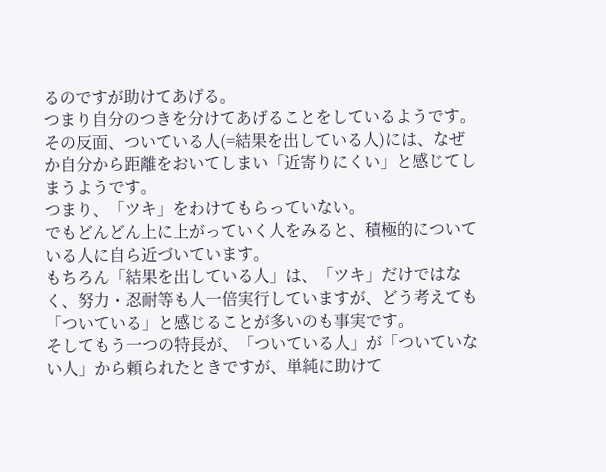るのですが助けてあげる。
つまり自分のつきを分けてあげることをしているようです。
その反面、ついている人(=結果を出している人)には、なぜか自分から距離をおいてしまい「近寄りにくい」と感じてしまうようです。
つまり、「ツキ」をわけてもらっていない。
でもどんどん上に上がっていく人をみると、積極的についている人に自ら近づいています。
もちろん「結果を出している人」は、「ツキ」だけではなく、努力・忍耐等も人一倍実行していますが、どう考えても「ついている」と感じることが多いのも事実です。
そしてもう一つの特長が、「ついている人」が「ついていない人」から頼られたときですが、単純に助けて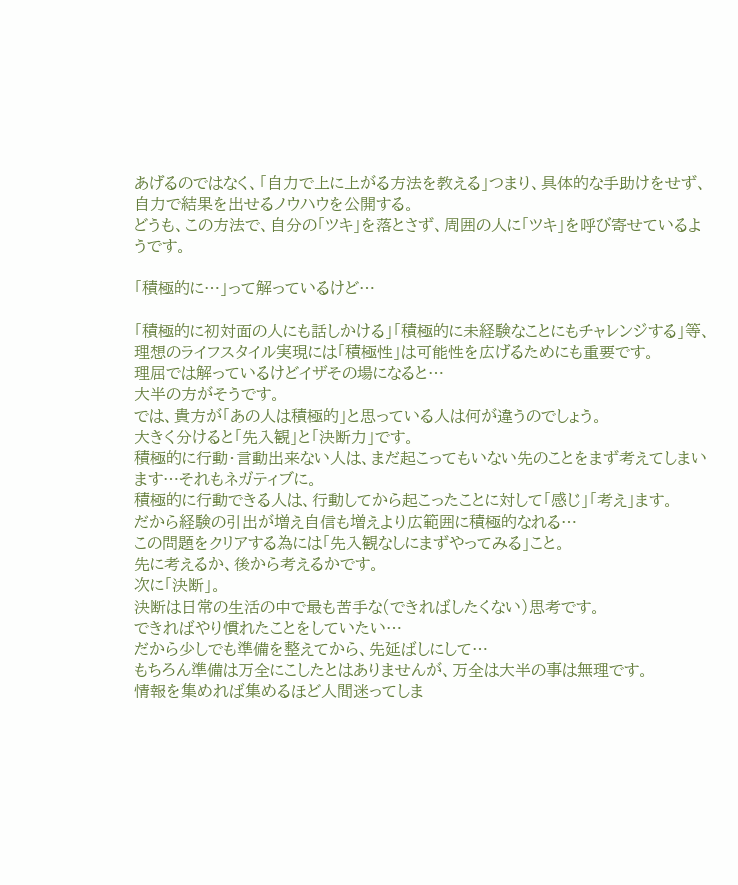あげるのではなく、「自力で上に上がる方法を教える」つまり、具体的な手助けをせず、自力で結果を出せるノウハウを公開する。
どうも、この方法で、自分の「ツキ」を落とさず、周囲の人に「ツキ」を呼び寄せているようです。

「積極的に…」って解っているけど…

「積極的に初対面の人にも話しかける」「積極的に未経験なことにもチャレンジする」等、理想のライフスタイル実現には「積極性」は可能性を広げるためにも重要です。
理屈では解っているけどイザその場になると…
大半の方がそうです。
では、貴方が「あの人は積極的」と思っている人は何が違うのでしょう。
大きく分けると「先入観」と「決断力」です。
積極的に行動・言動出来ない人は、まだ起こってもいない先のことをまず考えてしまいます…それもネガティブに。
積極的に行動できる人は、行動してから起こったことに対して「感じ」「考え」ます。
だから経験の引出が増え自信も増えより広範囲に積極的なれる…
この問題をクリアする為には「先入観なしにまずやってみる」こと。
先に考えるか、後から考えるかです。
次に「決断」。
決断は日常の生活の中で最も苦手な(できればしたくない)思考です。
できればやり慣れたことをしていたい…
だから少しでも準備を整えてから、先延ばしにして…
もちろん準備は万全にこしたとはありませんが、万全は大半の事は無理です。
情報を集めれば集めるほど人間迷ってしま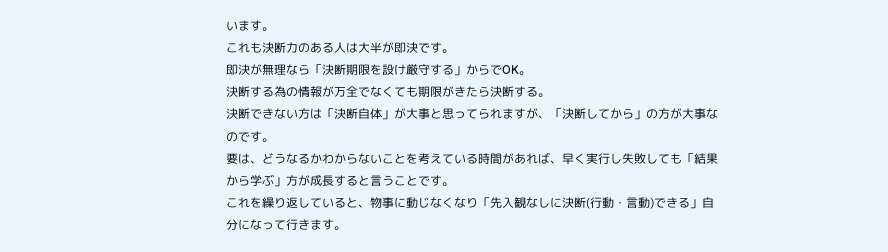います。
これも決断力のある人は大半が即決です。
即決が無理なら「決断期限を設け厳守する」からでOK。
決断する為の情報が万全でなくても期限がきたら決断する。
決断できない方は「決断自体」が大事と思ってられますが、「決断してから」の方が大事なのです。
要は、どうなるかわからないことを考えている時間があれば、早く実行し失敗しても「結果から学ぶ」方が成長すると言うことです。
これを繰り返していると、物事に動じなくなり「先入観なしに決断(行動・言動)できる」自分になって行きます。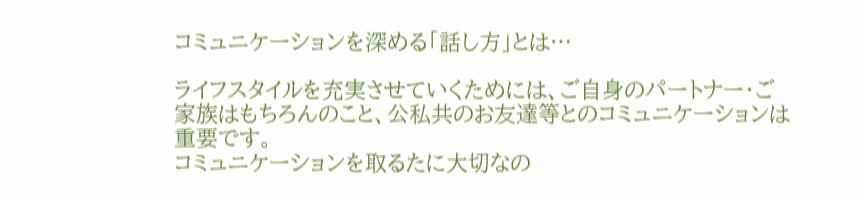コミュニケーションを深める「話し方」とは…

ライフスタイルを充実させていくためには、ご自身のパートナー・ご家族はもちろんのこと、公私共のお友達等とのコミュニケーションは重要です。
コミュニケーションを取るたに大切なの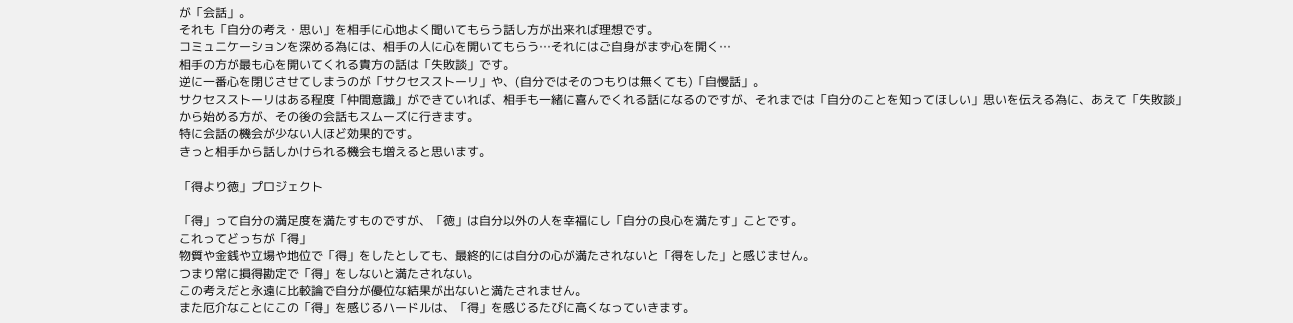が「会話」。
それも「自分の考え・思い」を相手に心地よく聞いてもらう話し方が出来れば理想です。
コミュニケーションを深める為には、相手の人に心を開いてもらう…それにはご自身がまず心を開く…
相手の方が最も心を開いてくれる貴方の話は「失敗談」です。
逆に一番心を閉じさせてしまうのが「サクセスストーリ」や、(自分ではそのつもりは無くても)「自慢話」。
サクセスストーリはある程度「仲間意識」ができていれば、相手も一緒に喜んでくれる話になるのですが、それまでは「自分のことを知ってほしい」思いを伝える為に、あえて「失敗談」から始める方が、その後の会話もスムーズに行きます。
特に会話の機会が少ない人ほど効果的です。
きっと相手から話しかけられる機会も増えると思います。

「得より徳」プロジェクト

「得」って自分の満足度を満たすものですが、「徳」は自分以外の人を幸福にし「自分の良心を満たす」ことです。
これってどっちが「得」
物質や金銭や立場や地位で「得」をしたとしても、最終的には自分の心が満たされないと「得をした」と感じません。
つまり常に損得勘定で「得」をしないと満たされない。
この考えだと永遠に比較論で自分が優位な結果が出ないと満たされません。
また厄介なことにこの「得」を感じるハードルは、「得」を感じるたびに高くなっていきます。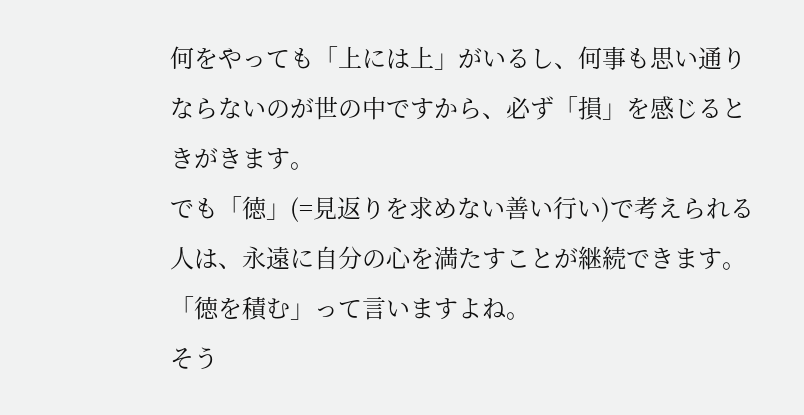何をやっても「上には上」がいるし、何事も思い通りならないのが世の中ですから、必ず「損」を感じるときがきます。
でも「徳」(=見返りを求めない善い行い)で考えられる人は、永遠に自分の心を満たすことが継続できます。
「徳を積む」って言いますよね。
そう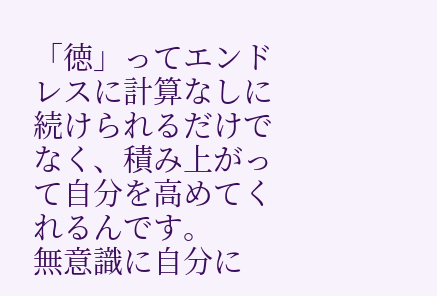「徳」ってエンドレスに計算なしに続けられるだけでなく、積み上がって自分を高めてくれるんです。
無意識に自分に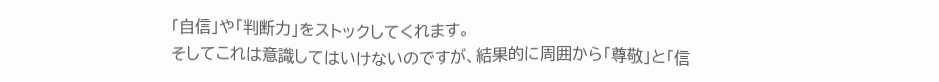「自信」や「判断力」をストックしてくれます。
そしてこれは意識してはいけないのですが、結果的に周囲から「尊敬」と「信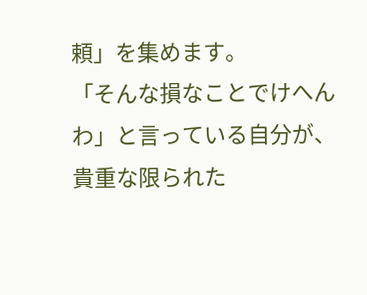頼」を集めます。
「そんな損なことでけへんわ」と言っている自分が、貴重な限られた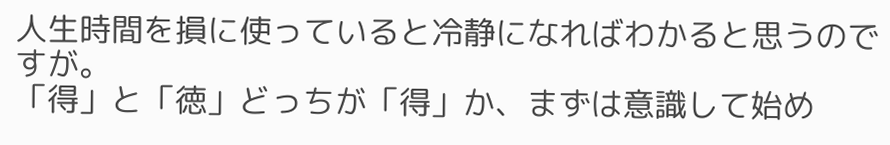人生時間を損に使っていると冷静になればわかると思うのですが。
「得」と「徳」どっちが「得」か、まずは意識して始め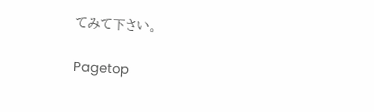てみて下さい。

Pagetop